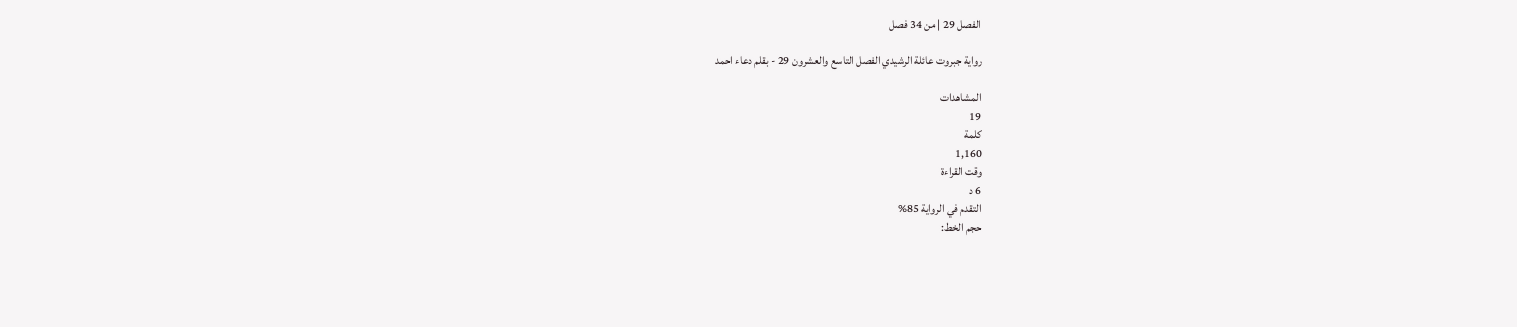الفصل 29 | من 34 فصل

رواية جبروت عائلة الرشيدي الفصل التاسع والعشرون 29 - بقلم دعاء احمد

المشاهدات
19
كلمة
1,160
وقت القراءة
6 د
التقدم في الرواية 85%
حجم الخط: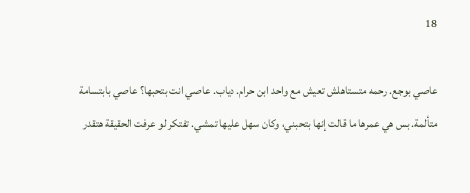18

عاصي بوجع. رحمه متستاهلش تعيش مع واحد ابن حرام. دياب. عاصي انت بتحبها؟ عاصي بابتسامة متألمة. بس هي عمرها ما قالت إنها بتحبني، وكان سهل عليها تمشي. تفتكر لو عرفت الحقيقة هتقدر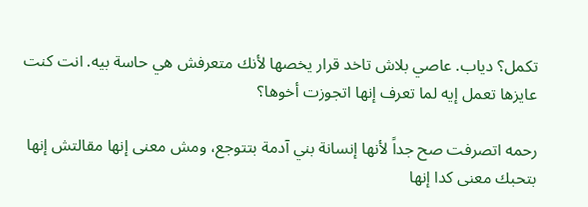تكمل؟ دياب. عاصي بلاش تاخد قرار يخصها لأنك متعرفش هي حاسة بيه. انت كنت عايزها تعمل إيه لما تعرف إنها اتجوزت أخوها؟

رحمه اتصرفت صح جداً لأنها إنسانة بني آدمة بتتوجع، ومش معنى إنها مقالتش إنها بتحبك معنى كدا إنها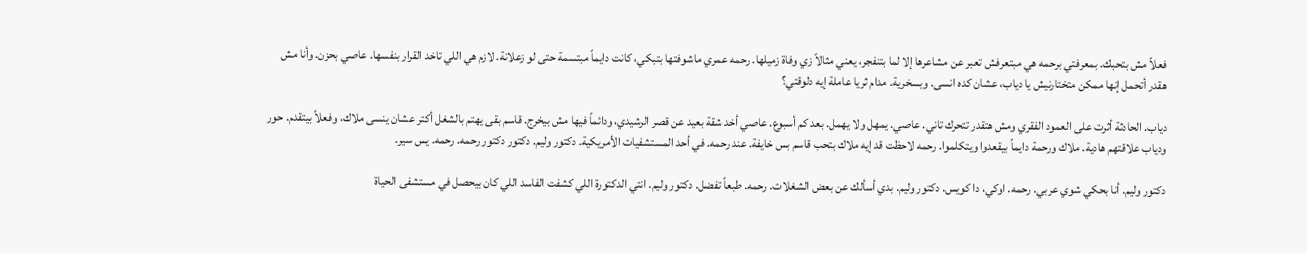فعلاً مش بتحبك. بمعرفتي برحمه هي مبتعرفش تعبر عن مشاعرها إلا لما بتنفجر، يعني مثالاً زي وفاة زميلها. رحمه عمري ماشوفتها بتبكي، كانت دايماً مبتسمة حتى لو زعلانة. لازم هي اللي تاخد القرار بنفسها. عاصي بحزن. وأنا مش هقدر أتحمل إنها ممكن متختارنيش يا دياب، عشان كده انسى. وبسخرية. مدام ثريا عاملة إيه دلوقتي؟

دياب. الحادثة أثرت على العمود الفقري ومش هتقدر تتحرك تاني. عاصي. يمهل ولا يهمل. بعد كم أسبوع. عاصي أخد شقة بعيد عن قصر الرشيدي، ودائماً فيها مش بيخرج. قاسم بقى يهتم بالشغل أكتر عشان ينسى ملاك، وفعلاً بيتقدم. حور ودياب علاقتهم هادية. ملاك ورحمة دايماً بيقعدوا ويتكلموا. رحمه لاحظت قد إيه ملاك بتحب قاسم بس خايفة. عند رحمه. في أحد المستشفيات الأمريكية. دكتور وليم. دكتور دكتور رحمه. رحمه. يس سير.

دكتور وليم. أنا بحكي شوي عربي. رحمه. اوكي، دا كويس. دكتور وليم. بدي أسألك عن بعض الشغلات. رحمه. طبعاً تفضل. دكتور وليم. انتي الدكتورة اللي كشفت الفاسد اللي كان بيحصل في مستشفى الحياة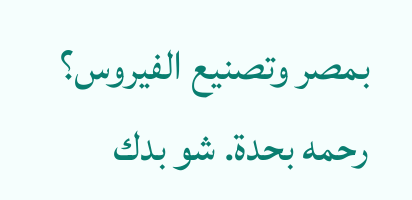بمصر وتصنيع الفيروس؟ رحمه بحدة. شو بدك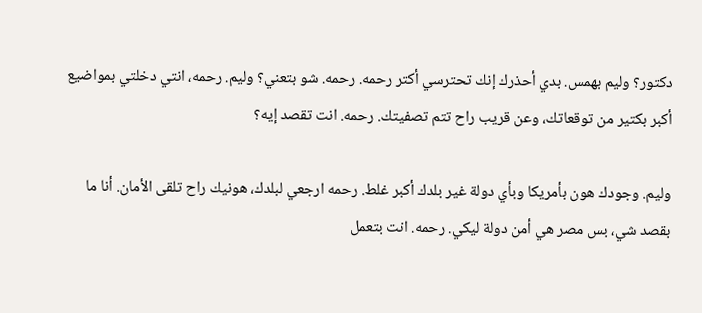دكتور؟ وليم بهمس. بدي أحذرك إنك تحترسي أكتر رحمه. رحمه. شو بتعني؟ وليم. رحمه، انتي دخلتي بمواضيع أكبر بكتير من توقعاتك، وعن قريب راح تتم تصفيتك. رحمه. انت تقصد إيه؟

وليم. وجودك هون بأمريكا وبأي دولة غير بلدك أكبر غلط. رحمه ارجعي لبلدك، هونيك راح تلقى الأمان. أنا ما بقصد شي، بس مصر هي أمن دولة ليكي. رحمه. انت بتعمل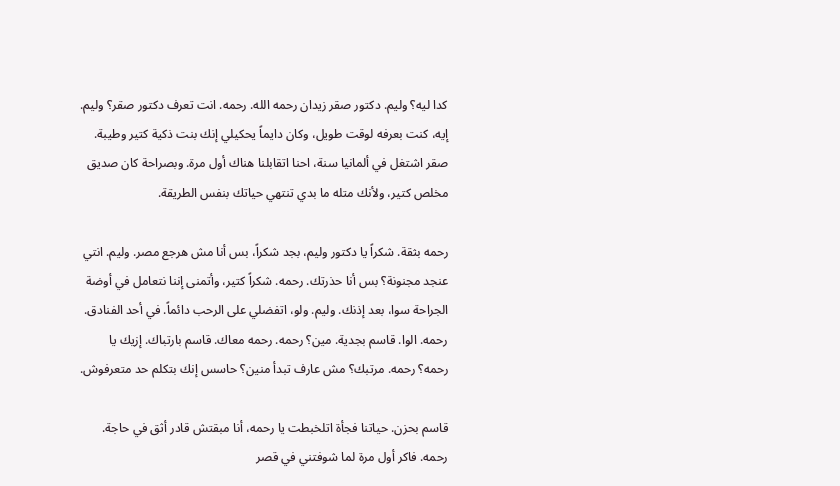كدا ليه؟ وليم. دكتور صقر زيدان رحمه الله. رحمه. انت تعرف دكتور صقر؟ وليم. إيه، كنت بعرفه لوقت طويل، وكان دايماً يحكيلي إنك بنت ذكية كتير وطيبة. صقر اشتغل في ألمانيا سنة، احنا اتقابلنا هناك أول مرة. وبصراحة كان صديق مخلص كتير، ولأنك متله ما بدي تنتهي حياتك بنفس الطريقة.

رحمه بثقة. شكراً يا دكتور وليم، بجد شكراً، بس أنا مش هرجع مصر. وليم. انتي عنجد مجنونة؟ بس أنا حذرتك. رحمه. شكراً كتير، وأتمنى إننا نتعامل في أوضة الجراحة سوا، بعد إذنك. وليم. ولو، اتفضلي على الرحب دائماً. في أحد الفنادق. رحمه. الوا. قاسم بجدية. مين؟ رحمه. رحمه معاك. قاسم بارتباك. إزيك يا رحمه؟ رحمه. مرتبك؟ مش عارف تبدأ منين؟ حاسس إنك بتكلم حد متعرفوش.

قاسم بحزن. حياتنا فجأة اتلخبطت يا رحمه، أنا مبقتش قادر أثق في حاجة. رحمه. فاكر أول مرة لما شوفتني في قصر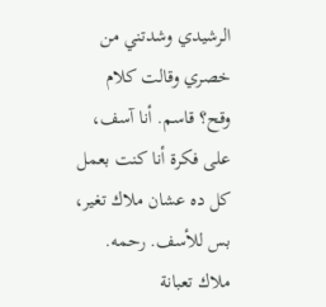الرشيدي وشدتني من خصري وقالت كلام وقح؟ قاسم. أنا آسف، على فكرة أنا كنت بعمل كل ده عشان ملاك تغير، بس للأسف. رحمه. ملاك تعبانة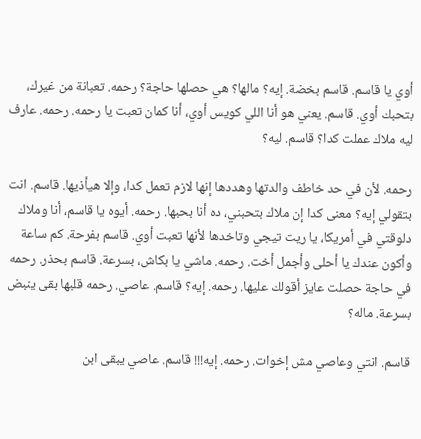أوي يا قاسم. قاسم بخضة. إيه؟ مالها؟ هي حصلها حاجة؟ رحمه. تعبانة من غيرك، بتحبك أوي. قاسم. يعني هو أنا اللي كويس أوي، أنا كمان تعبت يا رحمه. رحمه. عارف ليه ملاك عملت كدا؟ قاسم. ليه؟

رحمه. لأن في حد خاطف والدتها وهددها إنها لازم تعمل كدا، وإلا هيأذيها. قاسم. انت بتقولي إيه؟ معنى كدا إن ملاك بتحبني، ده أنا بحبها. رحمه. أيوه يا قاسم، أنا وملاك دلوقتي في أمريكا، يا ريت تيجي وتاخدها لأنها تعبت أوي. قاسم بفرحة. كم ساعة وأكون عندك يا أحلى وأجمل أخت. رحمه. ماشي يا بكاش، بسرعة. قاسم بحذر. رحمه في حاجة حصلت عايز أقولك عليها. رحمه. إيه؟ قاسم. عاصي. رحمه قلبها بقى ينبض بسرعة. ماله؟

قاسم. انتي وعاصي مش إخوات. رحمه. إيه!!! قاسم. عاصي يبقى ابن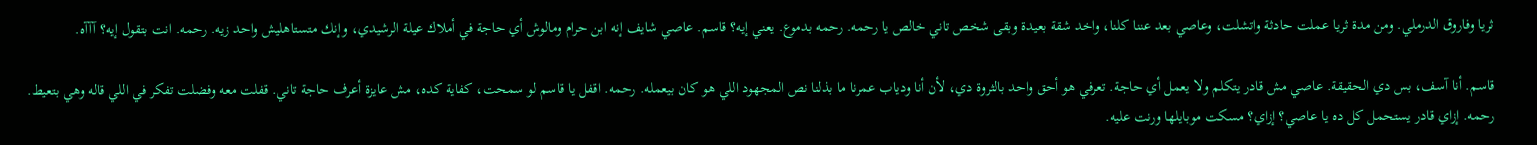ثريا وفاروق الدرملي. ومن مدة ثريا عملت حادثة واتشلت، وعاصي بعد عننا كلنا، واخد شقة بعيدة وبقى شخص تاني خالص يا رحمه. رحمه بدموع. يعني إيه؟ قاسم. عاصي شايف إنه ابن حرام ومالوش أي حاجة في أملاك عيلة الرشيدي، وإنك متستاهليش واحد زيه. رحمه. انت بتقول إيه؟ آآآه.

قاسم. أنا آسف، بس دي الحقيقة. عاصي مش قادر يتكلم ولا يعمل أي حاجة. تعرفي هو أحق واحد بالثروة دي، لأن أنا ودياب عمرنا ما بذلنا نص المجهود اللي هو كان بيعمله. رحمه. اقفل يا قاسم لو سمحت، كفاية كده، مش عايزة أعرف حاجة تاني. قفلت معه وفضلت تفكر في اللي قاله وهي بتعيط. رحمه. إزاي قادر يستحمل كل ده يا عاصي؟ إزاي؟ مسكت موبايلها ورنت عليه.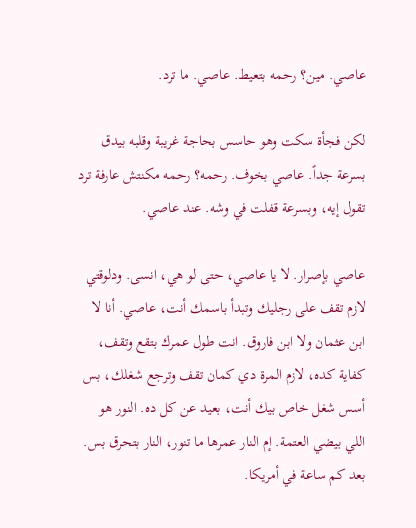عاصي. مين؟ رحمه بتعيط. عاصي. ما ترد.

لكن فجأة سكت وهو حاسس بحاجة غريبة وقلبه بيدق بسرعة جداً. عاصي بخوف. رحمه؟ رحمه مكنتش عارفة ترد تقول إيه، وبسرعة قفلت في وشه. عند عاصي.

عاصي بإصرار. لا يا عاصي، حتى لو هي، انسى. ودلوقتي لازم تقف على رجليك وتبدأ باسمك أنت، عاصي. أنا لا ابن عثمان ولا ابن فاروق. انت طول عمرك بتقع وتقف، كفاية كده، لازم المرة دي كمان تقف وترجع شغلك، بس أسس شغل خاص بيك أنت، بعيد عن كل ده. النور هو اللي بيضي العتمة. إم النار عمرها ما تنور، النار بتحرق بس. بعد كم ساعة في أمريكا.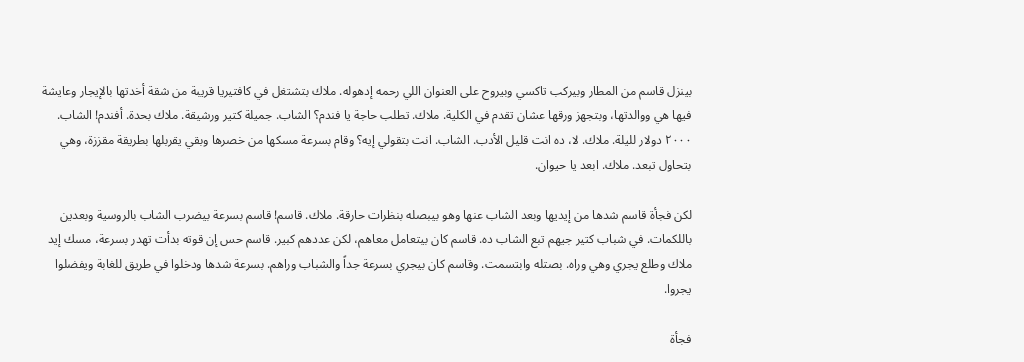بينزل قاسم من المطار وبيركب تاكسي وبيروح على العنوان اللي رحمه إدهوله. ملاك بتشتغل في كافتيريا قريبة من شقة أخدتها بالإيجار وعايشة فيها هي ووالدتها، وبتجهز ورقها عشان تقدم في الكلية. ملاك. تطلب حاجة يا فندم؟ الشاب. جميلة كتير ورشيقة. ملاك بحدة. أفندم! الشاب. ٢٠٠٠ دولار لليلة. ملاك. لا، ده انت قليل الأدب. الشاب. انت بتقولي إيه؟ وقام بسرعة مسكها من خصرها وبقي يقربلها بطريقة مقززة، وهي بتحاول تبعد. ملاك. ابعد يا حيوان.

لكن فجأة قاسم شدها من إيديها وبعد الشاب عنها وهو بيبصله بنظرات حارقة. ملاك. قاسم! قاسم بسرعة بيضرب الشاب بالروسية وبعدين باللكمات. في شباب كتير جيهم تبع الشاب ده. قاسم كان بيتعامل معاهم، لكن عددهم كبير. قاسم حس إن قوته بدأت تهدر بسرعة، مسك إيد ملاك وطلع يجري وهي وراه. بصتله وابتسمت. وقاسم كان بيجري بسرعة جداً والشباب وراهم. بسرعة شدها ودخلوا في طريق للغابة ويفضلوا يجروا.

فجأة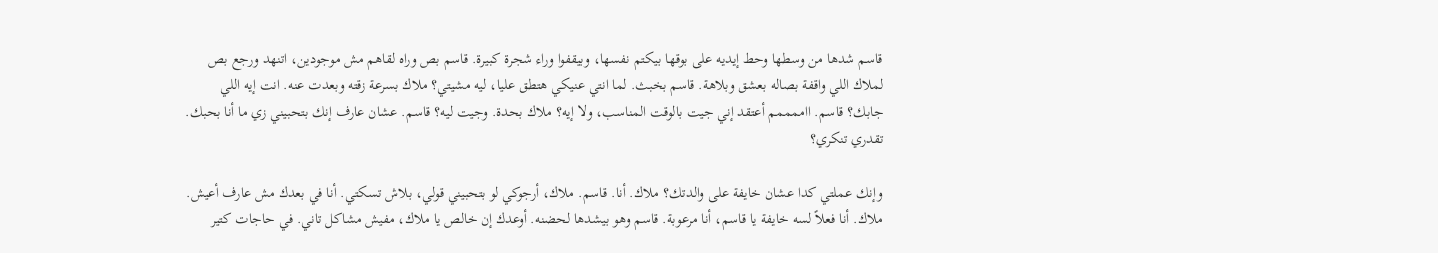قاسم شدها من وسطها وحط إيديه على بوقها بيكتم نفسها، وبيقفوا وراء شجرة كبيرة. قاسم بص وراه لقاهم مش موجودين، اتنهد ورجع بص لملاك اللي واقفة بصاله بعشق وبلاهة. قاسم بخبث. لما انتي عنيكي هتطق عليا، ليه مشيتي؟ ملاك بسرعة زقته وبعدت عنه. انت إيه اللي جابك؟ قاسم. ااممممم أعتقد إني جيت بالوقت المناسب، ولا إيه؟ ملاك بحدة. وجيت ليه؟ قاسم. عشان عارف إنك بتحبيني زي ما أنا بحبك. تقدري تنكري؟

وإنك عملتي كدا عشان خايفة على والدتك؟ ملاك. أنا. قاسم. ملاك، أرجوكي لو بتحبيني قولي، بلاش تسكتي. أنا في بعدك مش عارف أعيش. ملاك. أنا فعلاً لسه خايفة يا قاسم، أنا مرعوبة. قاسم وهو بيشدها لحضنه. أوعدك إن خالص يا ملاك، مفيش مشاكل تاني. في حاجات كتير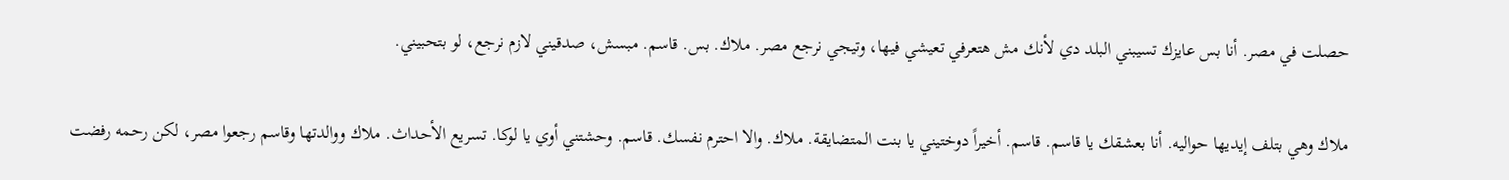حصلت في مصر. أنا بس عايزك تسيبني البلد دي لأنك مش هتعرفي تعيشي فيها، وتيجي نرجع مصر. ملاك. بس. قاسم. مبسش، صدقيني لازم نرجع، لو بتحبيني.

ملاك وهي بتلف إيديها حواليه. أنا بعشقك يا قاسم. قاسم. أخيراً دوختيني يا بنت المتضايقة. ملاك. والا احترم نفسك. قاسم. وحشتني أوي يا لوكا. تسريع الأحداث. ملاك ووالدتها وقاسم رجعوا مصر، لكن رحمه رفضت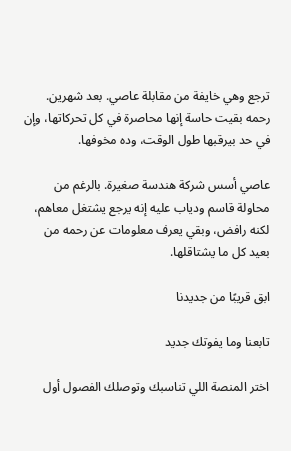ترجع وهي خايفة من مقابلة عاصي. بعد شهرين. رحمه بقيت حاسة إنها محاصرة في كل تحركاتها، وإن في حد بيرقبها طول الوقت، وده مخوفها.

عاصي أسس شركة هندسة صغيرة. بالرغم من محاولة قاسم ودياب عليه إنه يرجع يشتغل معاهم، لكنه رافض، وبقي يعرف معلومات عن رحمه من بعيد كل ما يشتاقلها.

ابق قريبًا من جديدنا

تابعنا وما يفوتك جديد

اختر المنصة اللي تناسبك وتوصلك الفصول أول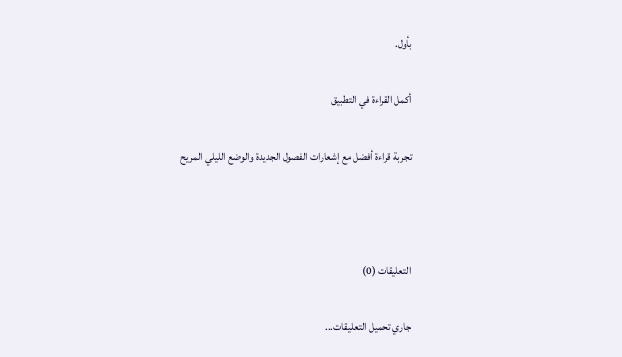بأول.

أكمل القراءة في التطبيق

تجربة قراءة أفضل مع إشعارات الفصول الجديدة والوضع الليلي المريح



التعليقات (0)

جاري تحميل التعليقات...